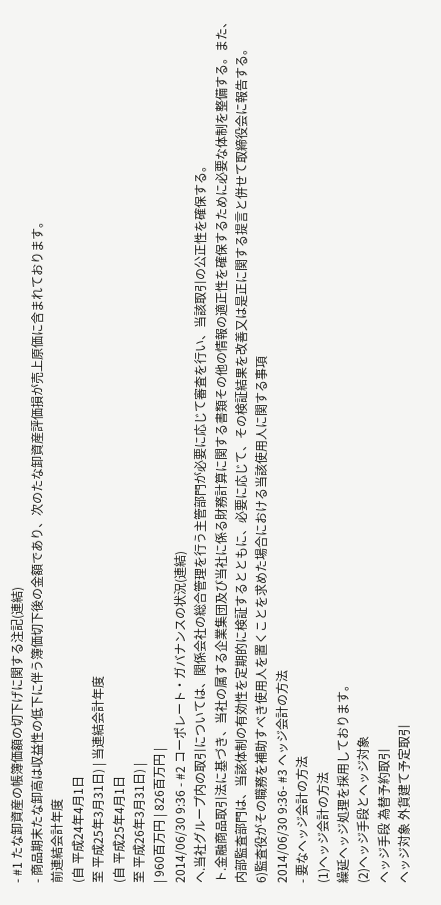- #1 たな卸資産の帳簿価額の切下げに関する注記(連結)
- 商品期末たな卸高は収益性の低下に伴う簿価切下後の金額であり、次のたな卸資産評価損が売上原価に含まれております。
前連結会計年度
(自 平成24年4月1日
至 平成25年3月31日) | 当連結会計年度
(自 平成25年4月1日
至 平成26年3月31日) |
| 960百万円 | 826百万円 |
2014/06/30 9:36 - #2 コーポレート・ガバナンスの状況(連結)
ヘ.当社グループ内の取引については、関係会社の総合管理を行う主管部門が必要に応じて審査を行い、当該取引の公正性を確保する。
ト.金融商品取引法に基づき、当社の属する企業集団及び当社に係る財務計算に関する書類その他の情報の適正性を確保するために必要な体制を整備する。また、内部監査部門は、当該体制の有効性を定期的に検証するとともに、必要に応じて、その検証結果を改善又は是正に関する提言と併せて取締役会に報告する。
6)監査役がその職務を補助すべき使用人を置くことを求めた場合における当該使用人に関する事項
2014/06/30 9:36- #3 ヘッジ会計の方法
- 要なヘッジ会計の方法
(1)ヘッジ会計の方法
繰延ヘッジ処理を採用しております。
(2)ヘッジ手段とヘッジ対象
ヘッジ手段 為替予約取引
ヘッジ対象 外貨建て予定取引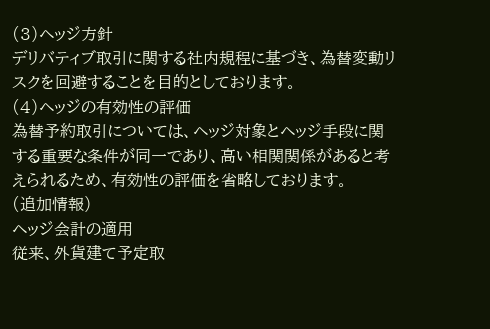(3)ヘッジ方針
デリバティブ取引に関する社内規程に基づき、為替変動リスクを回避することを目的としております。
(4)ヘッジの有効性の評価
為替予約取引については、ヘッジ対象とヘッジ手段に関する重要な条件が同一であり、高い相関関係があると考えられるため、有効性の評価を省略しております。
(追加情報)
ヘッジ会計の適用
従来、外貨建て予定取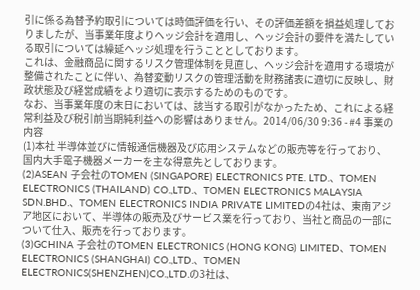引に係る為替予約取引については時価評価を行い、その評価差額を損益処理しておりましたが、当事業年度よりヘッジ会計を適用し、ヘッジ会計の要件を満たしている取引については繰延ヘッジ処理を行うこととしております。
これは、金融商品に関するリスク管理体制を見直し、ヘッジ会計を適用する環境が整備されたことに伴い、為替変動リスクの管理活動を財務諸表に適切に反映し、財政状態及び経営成績をより適切に表示するためのものです。
なお、当事業年度の末日においては、該当する取引がなかったため、これによる経常利益及び税引前当期純利益への影響はありません。2014/06/30 9:36 - #4 事業の内容
(1)本社 半導体並びに情報通信機器及び応用システムなどの販売等を行っており、国内大手電子機器メーカーを主な得意先としております。
(2)ASEAN 子会社のTOMEN (SINGAPORE) ELECTRONICS PTE. LTD.、TOMEN ELECTRONICS (THAILAND) CO.,LTD.、TOMEN ELECTRONICS MALAYSIA SDN.BHD.、TOMEN ELECTRONICS INDIA PRIVATE LIMITEDの4社は、東南アジア地区において、半導体の販売及びサービス業を行っており、当社と商品の一部について仕入、販売を行っております。
(3)GCHINA 子会社のTOMEN ELECTRONICS (HONG KONG) LIMITED、TOMEN ELECTRONICS (SHANGHAI) CO.,LTD.、TOMEN ELECTRONICS(SHENZHEN)CO.,LTD.の3社は、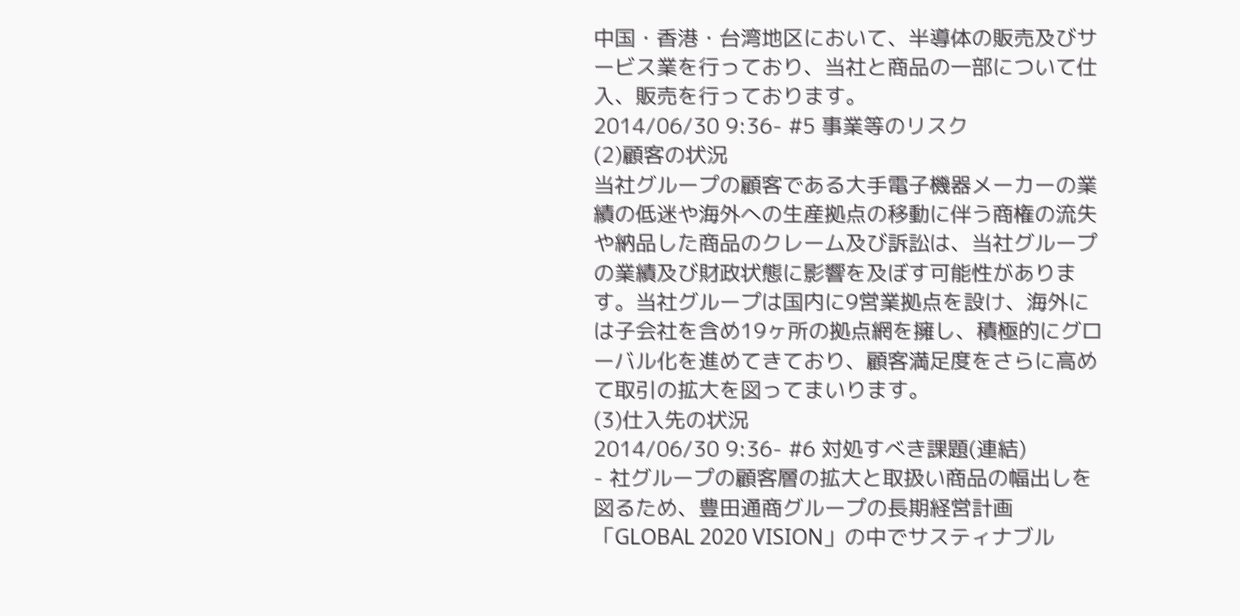中国・香港・台湾地区において、半導体の販売及びサービス業を行っており、当社と商品の一部について仕入、販売を行っております。
2014/06/30 9:36- #5 事業等のリスク
(2)顧客の状況
当社グループの顧客である大手電子機器メーカーの業績の低迷や海外への生産拠点の移動に伴う商権の流失や納品した商品のクレーム及び訴訟は、当社グループの業績及び財政状態に影響を及ぼす可能性があります。当社グループは国内に9営業拠点を設け、海外には子会社を含め19ヶ所の拠点網を擁し、積極的にグローバル化を進めてきており、顧客満足度をさらに高めて取引の拡大を図ってまいります。
(3)仕入先の状況
2014/06/30 9:36- #6 対処すべき課題(連結)
- 社グループの顧客層の拡大と取扱い商品の幅出しを図るため、豊田通商グループの長期経営計画「GLOBAL 2020 VISION」の中でサスティナブル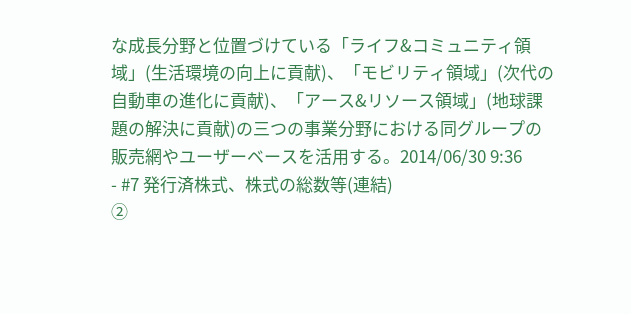な成長分野と位置づけている「ライフ&コミュニティ領域」(生活環境の向上に貢献)、「モビリティ領域」(次代の自動車の進化に貢献)、「アース&リソース領域」(地球課題の解決に貢献)の三つの事業分野における同グループの販売網やユーザーベースを活用する。2014/06/30 9:36
- #7 発行済株式、株式の総数等(連結)
②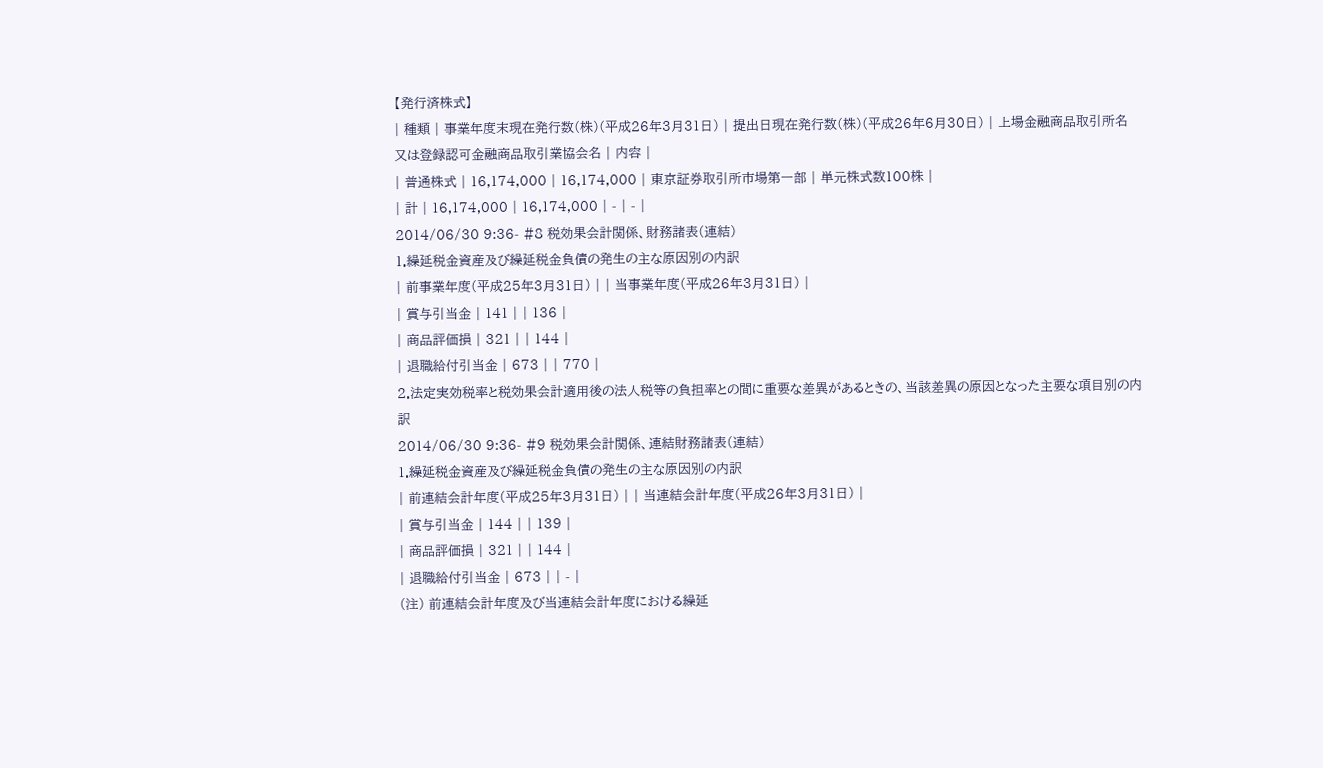【発行済株式】
| 種類 | 事業年度末現在発行数(株)(平成26年3月31日) | 提出日現在発行数(株)(平成26年6月30日) | 上場金融商品取引所名又は登録認可金融商品取引業協会名 | 内容 |
| 普通株式 | 16,174,000 | 16,174,000 | 東京証券取引所市場第一部 | 単元株式数100株 |
| 計 | 16,174,000 | 16,174,000 | - | - |
2014/06/30 9:36- #8 税効果会計関係、財務諸表(連結)
1.繰延税金資産及び繰延税金負債の発生の主な原因別の内訳
| 前事業年度(平成25年3月31日) | | 当事業年度(平成26年3月31日) |
| 賞与引当金 | 141 | | 136 |
| 商品評価損 | 321 | | 144 |
| 退職給付引当金 | 673 | | 770 |
2.法定実効税率と税効果会計適用後の法人税等の負担率との間に重要な差異があるときの、当該差異の原因となった主要な項目別の内訳
2014/06/30 9:36- #9 税効果会計関係、連結財務諸表(連結)
1.繰延税金資産及び繰延税金負債の発生の主な原因別の内訳
| 前連結会計年度(平成25年3月31日) | | 当連結会計年度(平成26年3月31日) |
| 賞与引当金 | 144 | | 139 |
| 商品評価損 | 321 | | 144 |
| 退職給付引当金 | 673 | | - |
(注) 前連結会計年度及び当連結会計年度における繰延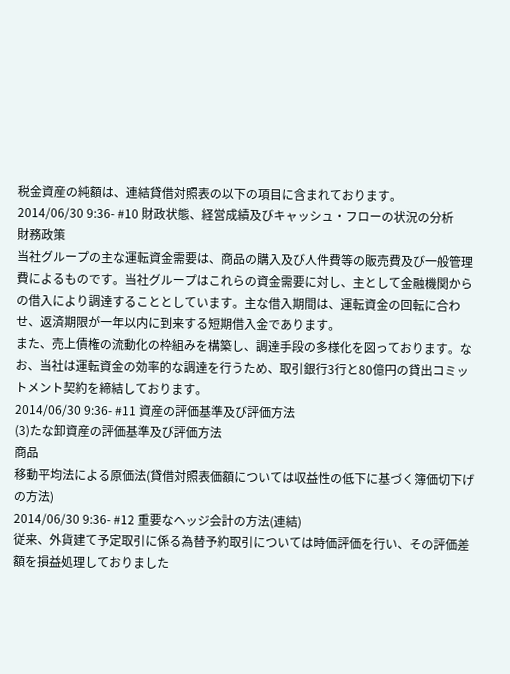税金資産の純額は、連結貸借対照表の以下の項目に含まれております。
2014/06/30 9:36- #10 財政状態、経営成績及びキャッシュ・フローの状況の分析
財務政策
当社グループの主な運転資金需要は、商品の購入及び人件費等の販売費及び一般管理費によるものです。当社グループはこれらの資金需要に対し、主として金融機関からの借入により調達することとしています。主な借入期間は、運転資金の回転に合わせ、返済期限が一年以内に到来する短期借入金であります。
また、売上債権の流動化の枠組みを構築し、調達手段の多様化を図っております。なお、当社は運転資金の効率的な調達を行うため、取引銀行3行と80億円の貸出コミットメント契約を締結しております。
2014/06/30 9:36- #11 資産の評価基準及び評価方法
(3)たな卸資産の評価基準及び評価方法
商品
移動平均法による原価法(貸借対照表価額については収益性の低下に基づく簿価切下げの方法)
2014/06/30 9:36- #12 重要なヘッジ会計の方法(連結)
従来、外貨建て予定取引に係る為替予約取引については時価評価を行い、その評価差額を損益処理しておりました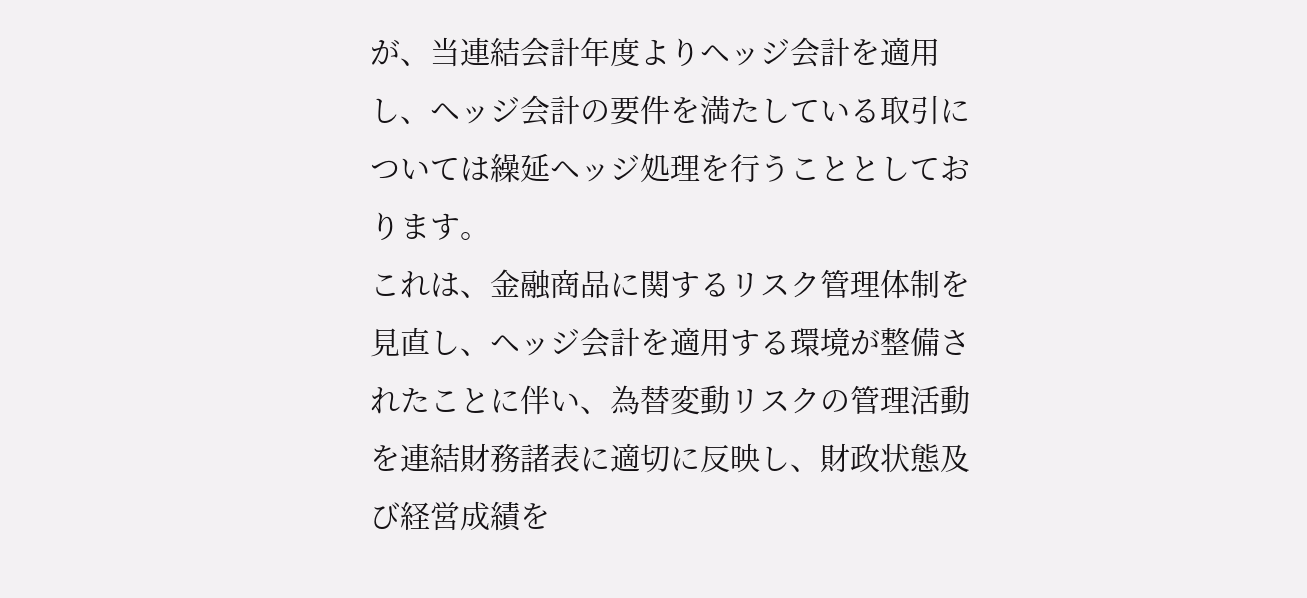が、当連結会計年度よりヘッジ会計を適用し、ヘッジ会計の要件を満たしている取引については繰延ヘッジ処理を行うこととしております。
これは、金融商品に関するリスク管理体制を見直し、ヘッジ会計を適用する環境が整備されたことに伴い、為替変動リスクの管理活動を連結財務諸表に適切に反映し、財政状態及び経営成績を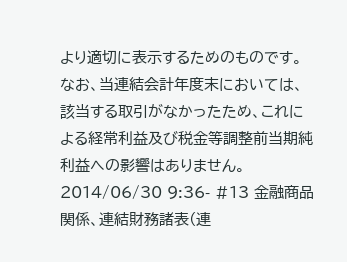より適切に表示するためのものです。
なお、当連結会計年度末においては、該当する取引がなかったため、これによる経常利益及び税金等調整前当期純利益への影響はありません。
2014/06/30 9:36- #13 金融商品関係、連結財務諸表(連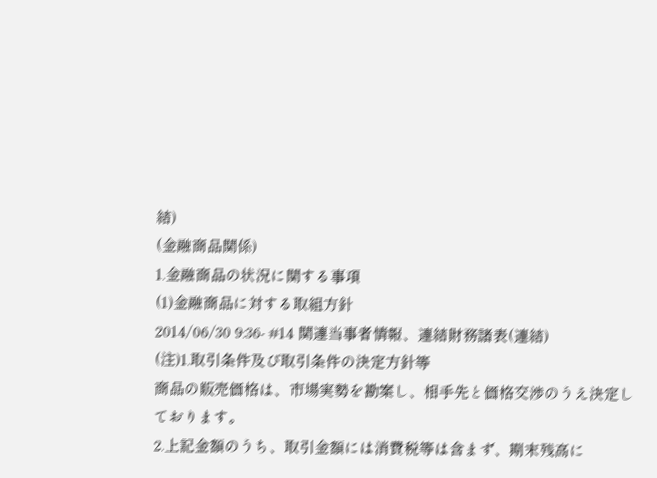結)
(金融商品関係)
1.金融商品の状況に関する事項
(1)金融商品に対する取組方針
2014/06/30 9:36- #14 関連当事者情報、連結財務諸表(連結)
(注)1.取引条件及び取引条件の決定方針等
商品の販売価格は、市場実勢を勘案し、相手先と価格交渉のうえ決定しております。
2.上記金額のうち、取引金額には消費税等は含まず、期末残高に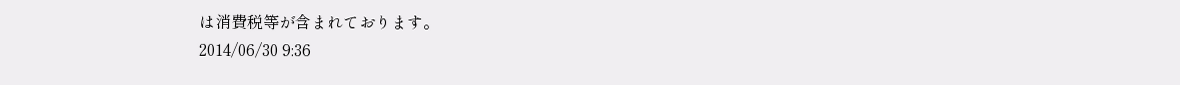は消費税等が含まれております。
2014/06/30 9:36